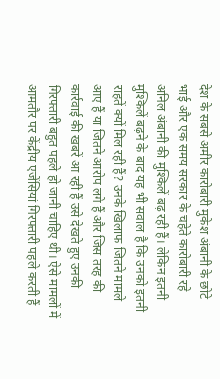देश के सबसे अमीर कारोबारी मुकेश अंबानी के छोटे भाई और एक समय सरकार के चहेते कारोबारी रहे अनिल अंबानी की मुश्किलें बढ़ रही हैं। लेकिन इतनी मुश्किलें बढ़ने के बाद यह भी सवाल है कि उनको इतनी राहतें क्यों मिल रही हैं? उनके खिलाफ जितने मामले आए हैं या जितने आरोप लगे हैं और जिस तरह की कार्रवाई की खबरें आ रही हैं उसे देखते हुए उनकी गिरफ्तारी बहुत पहले हो जानी चाहिए थी। ऐसे मामलों में आमतौर पर केंद्रीय एजेंसियां गिरफ्तारी पहले करती हैं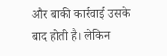और बाकी कार्रवाई उसके बाद होती है। लेकिन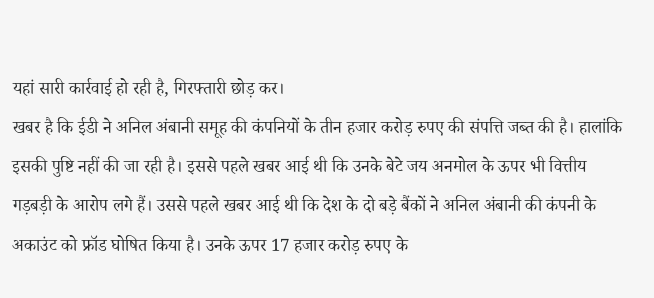यहां सारी कार्रवाई हो रही है, गिरफ्तारी छोड़ कर।
खबर है कि ईडी ने अनिल अंबानी समूह की कंपनियों के तीन हजार करोड़ रुपए की संपत्ति जब्त की है। हालांकि इसकी पुष्टि नहीं की जा रही है। इससे पहले खबर आई थी कि उनके बेटे जय अनमोल के ऊपर भी वित्तीय गड़बड़ी के आरोप लगे हैं। उससे पहले खबर आई थी कि देश के दो बड़े बैंकों ने अनिल अंबानी की कंपनी के अकाउंट को फ्रॉड घोषित किया है। उनके ऊपर 17 हजार करोड़ रुपए के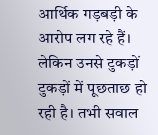आर्थिक गड़बड़ी के आरोप लग रहे हैं। लेकिन उनसे टुकड़ों टुकड़ों में पूछताछ हो रही है। तभी सवाल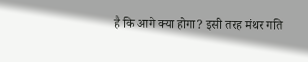है कि आगे क्या होगा? इसी तरह मंथर गति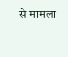से मामला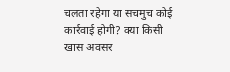चलता रहेगा या सचमुच कोई कार्रवाई होगी? क्या किसी खास अवसर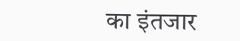का इंतजार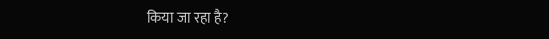किया जा रहा है?